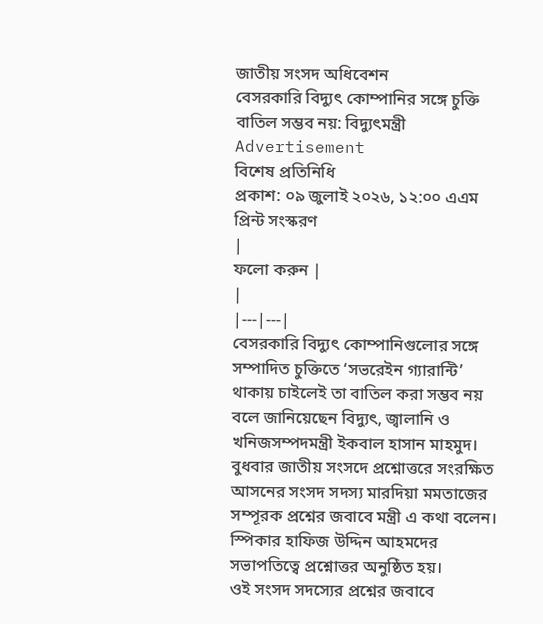জাতীয় সংসদ অধিবেশন
বেসরকারি বিদ্যুৎ কোম্পানির সঙ্গে চুক্তি বাতিল সম্ভব নয়: বিদ্যুৎমন্ত্রী
Advertisement
বিশেষ প্রতিনিধি
প্রকাশ: ০৯ জুলাই ২০২৬, ১২:০০ এএম
প্রিন্ট সংস্করণ
|
ফলো করুন |
|
|---|---|
বেসরকারি বিদ্যুৎ কোম্পানিগুলোর সঙ্গে সম্পাদিত চুক্তিতে ‘সভরেইন গ্যারান্টি’ থাকায় চাইলেই তা বাতিল করা সম্ভব নয় বলে জানিয়েছেন বিদ্যুৎ, জ্বালানি ও খনিজসম্পদমন্ত্রী ইকবাল হাসান মাহমুদ। বুধবার জাতীয় সংসদে প্রশ্নোত্তরে সংরক্ষিত আসনের সংসদ সদস্য মারদিয়া মমতাজের সম্পূরক প্রশ্নের জবাবে মন্ত্রী এ কথা বলেন। স্পিকার হাফিজ উদ্দিন আহমদের সভাপতিত্বে প্রশ্নোত্তর অনুষ্ঠিত হয়।
ওই সংসদ সদস্যের প্রশ্নের জবাবে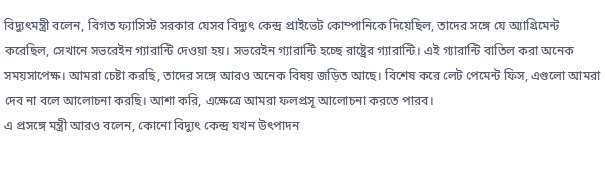বিদ্যুৎমন্ত্রী বলেন, বিগত ফ্যাসিস্ট সরকার যেসব বিদ্যুৎ কেন্দ্র প্রাইভেট কোম্পানিকে দিয়েছিল, তাদের সঙ্গে যে অ্যাগ্রিমেন্ট করেছিল, সেখানে সভরেইন গ্যারান্টি দেওয়া হয়। সভরেইন গ্যারান্টি হচ্ছে রাষ্ট্রের গ্যারান্টি। এই গ্যারান্টি বাতিল করা অনেক সময়সাপেক্ষ। আমরা চেষ্টা করছি, তাদের সঙ্গে আরও অনেক বিষয় জড়িত আছে। বিশেষ করে লেট পেমেন্ট ফিস, এগুলো আমরা দেব না বলে আলোচনা করছি। আশা করি, এক্ষেত্রে আমরা ফলপ্রসূ আলোচনা করতে পারব।
এ প্রসঙ্গে মন্ত্রী আরও বলেন, কোনো বিদ্যুৎ কেন্দ্র যখন উৎপাদন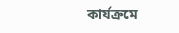কার্যক্রমে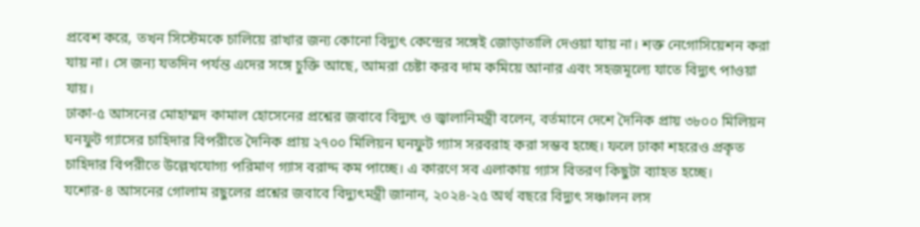প্রবেশ করে, তখন সিস্টেমকে চালিয়ে রাখার জন্য কোনো বিদ্যুৎ কেন্দ্রের সঙ্গেই জোড়াতালি দেওয়া যায় না। শক্ত নেগোসিয়েশন করা যায় না। সে জন্য যতদিন পর্যন্ত এদের সঙ্গে চুক্তি আছে, আমরা চেষ্টা করব দাম কমিয়ে আনার এবং সহজমূল্যে যাতে বিদ্যুৎ পাওয়া যায়।
ঢাকা-৫ আসনের মোহাম্মদ কামাল হোসেনের প্রশ্নের জবাবে বিদ্যুৎ ও জ্বালানিমন্ত্রী বলেন, বর্তমানে দেশে দৈনিক প্রায় ৩৮০০ মিলিয়ন ঘনফুট গ্যাসের চাহিদার বিপরীতে দৈনিক প্রায় ২৭০০ মিলিয়ন ঘনফুট গ্যাস সরবরাহ করা সম্ভব হচ্ছে। ফলে ঢাকা শহরেও প্রকৃত চাহিদার বিপরীতে উল্লেখযোগ্য পরিমাণ গ্যাস বরাদ্দ কম পাচ্ছে। এ কারণে সব এলাকায় গ্যাস বিতরণ কিছুটা ব্যাহত হচ্ছে।
যশোর-৪ আসনের গোলাম রছুলের প্রশ্নের জবাবে বিদ্যুৎমন্ত্রী জানান, ২০২৪-২৫ অর্থ বছরে বিদ্যুৎ সঞ্চালন লস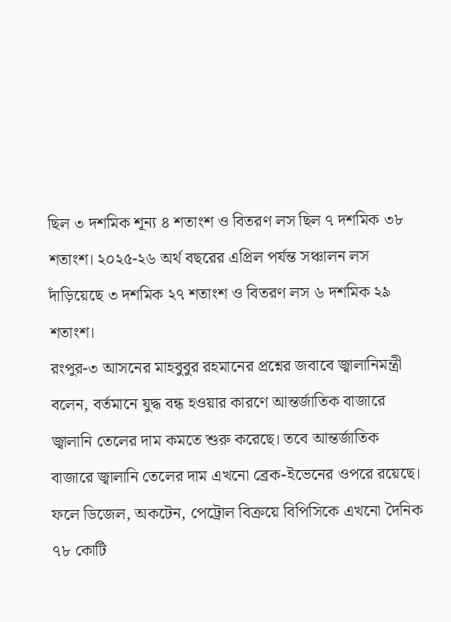ছিল ৩ দশমিক শূন্য ৪ শতাংশ ও বিতরণ লস ছিল ৭ দশমিক ৩৮ শতাংশ। ২০২৫-২৬ অর্থ বছরের এপ্রিল পর্যন্ত সঞ্চালন লস দাঁড়িয়েছে ৩ দশমিক ২৭ শতাংশ ও বিতরণ লস ৬ দশমিক ২৯ শতাংশ।
রংপুর-৩ আসনের মাহবুবুর রহমানের প্রশ্নের জবাবে জ্বালানিমন্ত্রী বলেন, বর্তমানে যুদ্ধ বন্ধ হওয়ার কারণে আন্তর্জাতিক বাজারে জ্বালানি তেলের দাম কমতে শুরু করেছে। তবে আন্তর্জাতিক বাজারে জ্বালানি তেলের দাম এখনো ব্রেক-ইভেনের ওপরে রয়েছে। ফলে ডিজেল, অকটেন, পেট্রোল বিক্রয়ে বিপিসিকে এখনো দৈনিক ৭৮ কোটি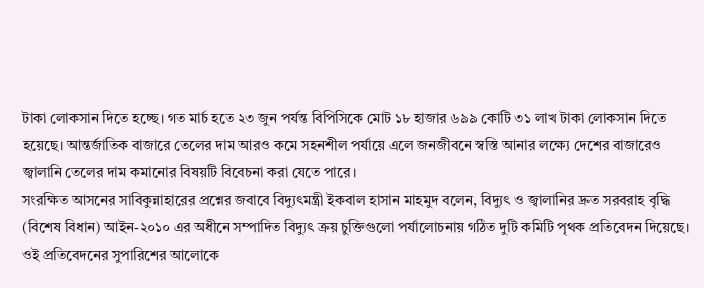টাকা লোকসান দিতে হচ্ছে। গত মার্চ হতে ২৩ জুন পর্যন্ত বিপিসিকে মোট ১৮ হাজার ৬৯৯ কোটি ৩১ লাখ টাকা লোকসান দিতে হয়েছে। আন্তর্জাতিক বাজারে তেলের দাম আরও কমে সহনশীল পর্যায়ে এলে জনজীবনে স্বস্তি আনার লক্ষ্যে দেশের বাজারেও জ্বালানি তেলের দাম কমানোর বিষয়টি বিবেচনা করা যেতে পারে।
সংরক্ষিত আসনের সাবিকুন্নাহারের প্রশ্নের জবাবে বিদ্যুৎমন্ত্রী ইকবাল হাসান মাহমুদ বলেন, বিদ্যুৎ ও জ্বালানির দ্রুত সরবরাহ বৃদ্ধি (বিশেষ বিধান) আইন-২০১০ এর অধীনে সম্পাদিত বিদ্যুৎ ক্রয় চুক্তিগুলো পর্যালোচনায় গঠিত দুটি কমিটি পৃথক প্রতিবেদন দিয়েছে। ওই প্রতিবেদনের সুপারিশের আলোকে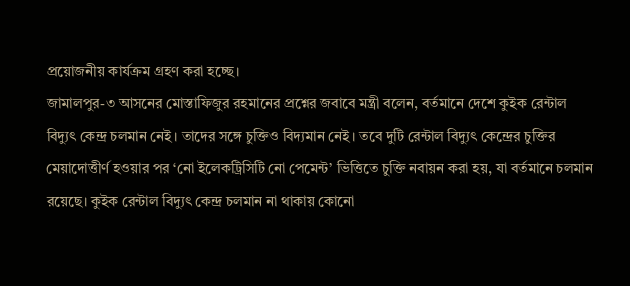প্রয়োজনীয় কার্যক্রম গ্রহণ করা হচ্ছে।
জামালপুর-৩ আসনের মোস্তাফিজুর রহমানের প্রশ্নের জবাবে মন্ত্রী বলেন, বর্তমানে দেশে কুইক রেন্টাল বিদ্যুৎ কেন্দ্র চলমান নেই। তাদের সঙ্গে চুক্তিও বিদ্যমান নেই। তবে দুটি রেন্টাল বিদ্যুৎ কেন্দ্রের চুক্তির মেয়াদোত্তীর্ণ হওয়ার পর ‘নো ইলেকট্রিসিটি নো পেমেন্ট’ ভিত্তিতে চুক্তি নবায়ন করা হয়, যা বর্তমানে চলমান রয়েছে। কুইক রেন্টাল বিদ্যুৎ কেন্দ্র চলমান না থাকায় কোনো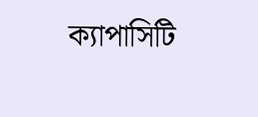ক্যাপাসিটি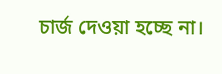চার্জ দেওয়া হচ্ছে না।